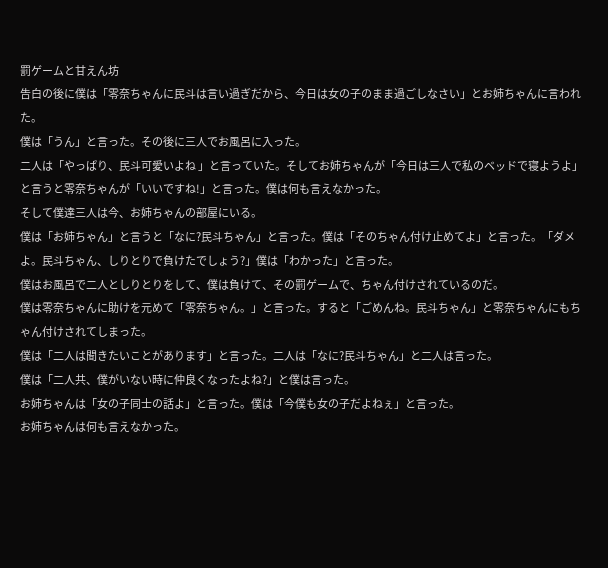罰ゲームと甘えん坊
告白の後に僕は「零奈ちゃんに民斗は言い過ぎだから、今日は女の子のまま過ごしなさい」とお姉ちゃんに言われた。
僕は「うん」と言った。その後に三人でお風呂に入った。
二人は「やっぱり、民斗可愛いよね 」と言っていた。そしてお姉ちゃんが「今日は三人で私のベッドで寝ようよ」と言うと零奈ちゃんが「いいですね!」と言った。僕は何も言えなかった。
そして僕達三人は今、お姉ちゃんの部屋にいる。
僕は「お姉ちゃん」と言うと「なに?民斗ちゃん」と言った。僕は「そのちゃん付け止めてよ」と言った。「ダメよ。民斗ちゃん、しりとりで負けたでしょう?」僕は「わかった」と言った。
僕はお風呂で二人としりとりをして、僕は負けて、その罰ゲームで、ちゃん付けされているのだ。
僕は零奈ちゃんに助けを元めて「零奈ちゃん。」と言った。すると「ごめんね。民斗ちゃん」と零奈ちゃんにもちゃん付けされてしまった。
僕は「二人は聞きたいことがあります」と言った。二人は「なに?民斗ちゃん」と二人は言った。
僕は「二人共、僕がいない時に仲良くなったよね?」と僕は言った。
お姉ちゃんは「女の子同士の話よ」と言った。僕は「今僕も女の子だよねぇ」と言った。
お姉ちゃんは何も言えなかった。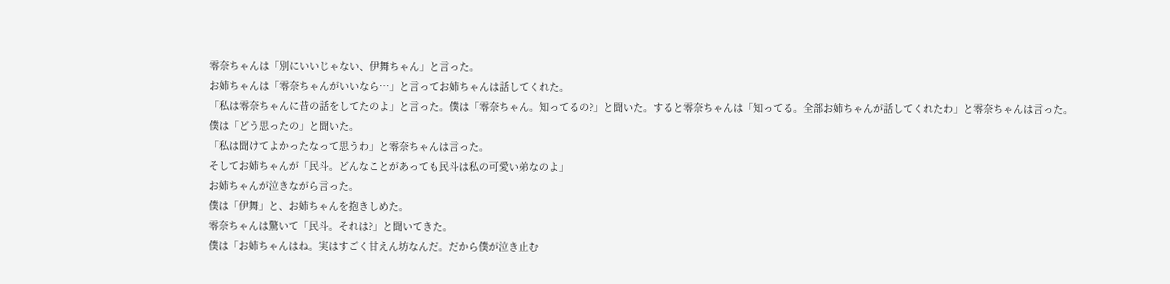零奈ちゃんは「別にいいじゃない、伊舞ちゃん」と言った。
お姉ちゃんは「零奈ちゃんがいいなら…」と言ってお姉ちゃんは話してくれた。
「私は零奈ちゃんに昔の話をしてたのよ」と言った。僕は「零奈ちゃん。知ってるの?」と聞いた。すると零奈ちゃんは「知ってる。全部お姉ちゃんが話してくれたわ」と零奈ちゃんは言った。
僕は「どう思ったの」と聞いた。
「私は聞けてよかったなって思うわ」と零奈ちゃんは言った。
そしてお姉ちゃんが「民斗。どんなことがあっても民斗は私の可愛い弟なのよ」
お姉ちゃんが泣きながら言った。
僕は「伊舞」と、お姉ちゃんを抱きしめた。
零奈ちゃんは驚いて「民斗。それは?」と聞いてきた。
僕は「お姉ちゃんはね。実はすごく甘えん坊なんだ。だから僕が泣き止む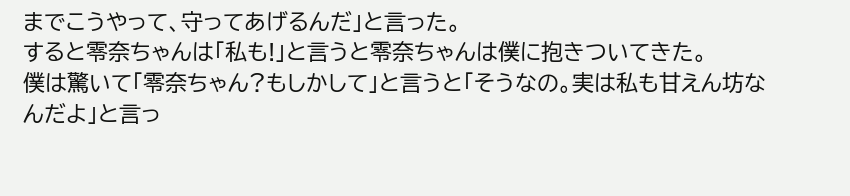までこうやって、守ってあげるんだ」と言った。
すると零奈ちゃんは「私も!」と言うと零奈ちゃんは僕に抱きついてきた。
僕は驚いて「零奈ちゃん?もしかして」と言うと「そうなの。実は私も甘えん坊なんだよ」と言っ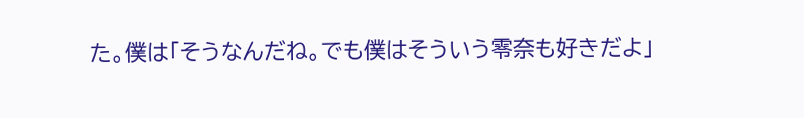た。僕は「そうなんだね。でも僕はそういう零奈も好きだよ」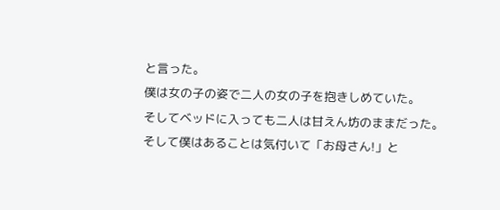と言った。
僕は女の子の姿で二人の女の子を抱きしめていた。
そしてベッドに入っても二人は甘えん坊のままだった。
そして僕はあることは気付いて「お母さん!」と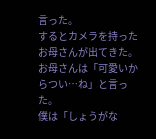言った。
するとカメラを持ったお母さんが出てきた。
お母さんは「可愛いからつい…ね」と言った。
僕は「しょうがな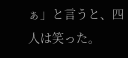ぁ」と言うと、四人は笑った。